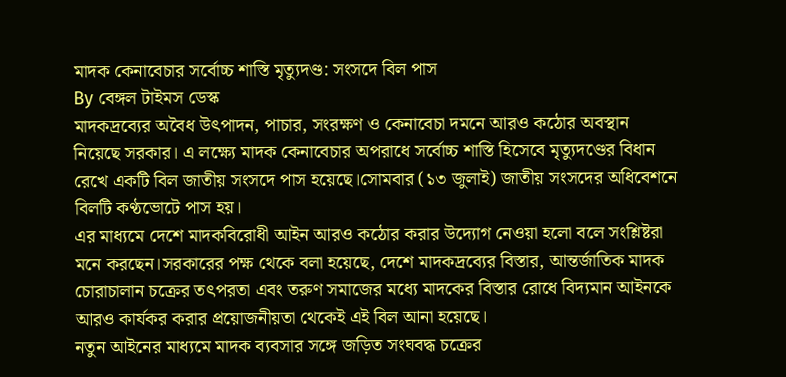মাদক কেনাবেচার সর্বোচ্চ শাস্তি মৃত্যুদণ্ড: সংসদে বিল পাস
By বেঙ্গল টাইমস ডেস্ক
মাদকদ্রব্যের অবৈধ উৎপাদন, পাচার, সংরক্ষণ ও কেনাবেচা দমনে আরও কঠোর অবস্থান নিয়েছে সরকার। এ লক্ষ্যে মাদক কেনাবেচার অপরাধে সর্বোচ্চ শাস্তি হিসেবে মৃত্যুদণ্ডের বিধান রেখে একটি বিল জাতীয় সংসদে পাস হয়েছে।সোমবার (১৩ জুলাই) জাতীয় সংসদের অধিবেশনে বিলটি কণ্ঠভোটে পাস হয়।
এর মাধ্যমে দেশে মাদকবিরোধী আইন আরও কঠোর করার উদ্যোগ নেওয়া হলো বলে সংশ্লিষ্টরা মনে করছেন।সরকারের পক্ষ থেকে বলা হয়েছে, দেশে মাদকদ্রব্যের বিস্তার, আন্তর্জাতিক মাদক চোরাচালান চক্রের তৎপরতা এবং তরুণ সমাজের মধ্যে মাদকের বিস্তার রোধে বিদ্যমান আইনকে আরও কার্যকর করার প্রয়োজনীয়তা থেকেই এই বিল আনা হয়েছে।
নতুন আইনের মাধ্যমে মাদক ব্যবসার সঙ্গে জড়িত সংঘবদ্ধ চক্রের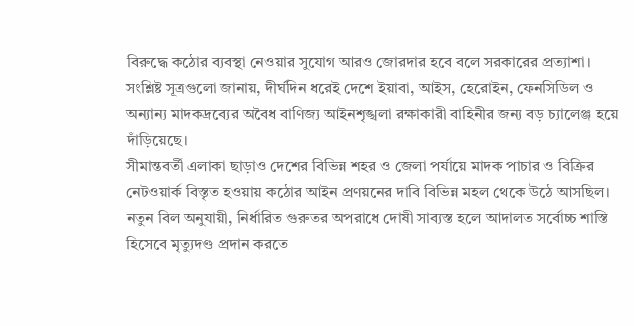বিরুদ্ধে কঠোর ব্যবস্থা নেওয়ার সুযোগ আরও জোরদার হবে বলে সরকারের প্রত্যাশা।
সংশ্লিষ্ট সূত্রগুলো জানায়, দীর্ঘদিন ধরেই দেশে ইয়াবা, আইস, হেরোইন, ফেনসিডিল ও অন্যান্য মাদকদ্রব্যের অবৈধ বাণিজ্য আইনশৃঙ্খলা রক্ষাকারী বাহিনীর জন্য বড় চ্যালেঞ্জ হয়ে দাঁড়িয়েছে।
সীমান্তবর্তী এলাকা ছাড়াও দেশের বিভিন্ন শহর ও জেলা পর্যায়ে মাদক পাচার ও বিক্রির নেটওয়ার্ক বিস্তৃত হওয়ায় কঠোর আইন প্রণয়নের দাবি বিভিন্ন মহল থেকে উঠে আসছিল।
নতুন বিল অনুযায়ী, নির্ধারিত গুরুতর অপরাধে দোষী সাব্যস্ত হলে আদালত সর্বোচ্চ শাস্তি হিসেবে মৃত্যুদণ্ড প্রদান করতে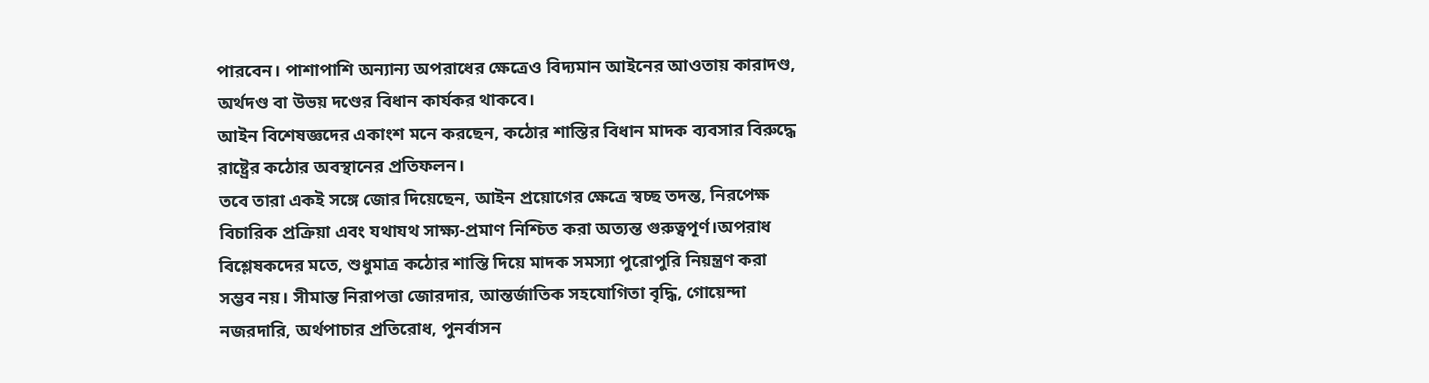পারবেন। পাশাপাশি অন্যান্য অপরাধের ক্ষেত্রেও বিদ্যমান আইনের আওতায় কারাদণ্ড, অর্থদণ্ড বা উভয় দণ্ডের বিধান কার্যকর থাকবে।
আইন বিশেষজ্ঞদের একাংশ মনে করছেন, কঠোর শাস্তির বিধান মাদক ব্যবসার বিরুদ্ধে রাষ্ট্রের কঠোর অবস্থানের প্রতিফলন।
তবে তারা একই সঙ্গে জোর দিয়েছেন, আইন প্রয়োগের ক্ষেত্রে স্বচ্ছ তদন্ত, নিরপেক্ষ বিচারিক প্রক্রিয়া এবং যথাযথ সাক্ষ্য-প্রমাণ নিশ্চিত করা অত্যন্ত গুরুত্বপূর্ণ।অপরাধ বিশ্লেষকদের মতে, শুধুমাত্র কঠোর শাস্তি দিয়ে মাদক সমস্যা পুরোপুরি নিয়ন্ত্রণ করা সম্ভব নয়। সীমান্ত নিরাপত্তা জোরদার, আন্তর্জাতিক সহযোগিতা বৃদ্ধি, গোয়েন্দা নজরদারি, অর্থপাচার প্রতিরোধ, পুনর্বাসন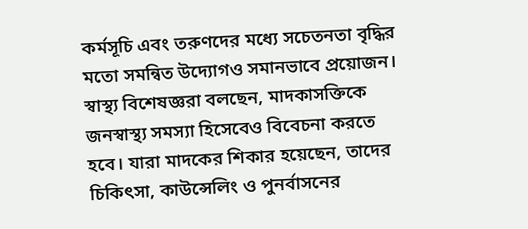কর্মসূচি এবং তরুণদের মধ্যে সচেতনতা বৃদ্ধির মতো সমন্বিত উদ্যোগও সমানভাবে প্রয়োজন। স্বাস্থ্য বিশেষজ্ঞরা বলছেন, মাদকাসক্তিকে জনস্বাস্থ্য সমস্যা হিসেবেও বিবেচনা করতে হবে। যারা মাদকের শিকার হয়েছেন, তাদের চিকিৎসা, কাউন্সেলিং ও পুনর্বাসনের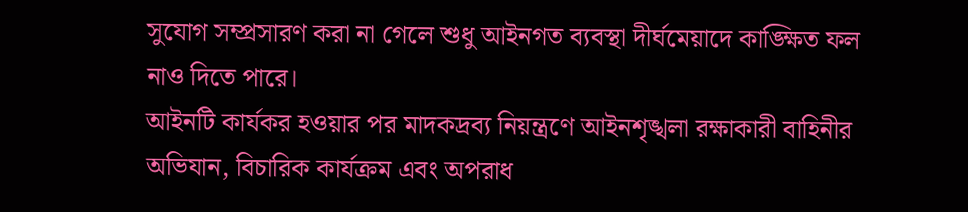সুযোগ সম্প্রসারণ করা না গেলে শুধু আইনগত ব্যবস্থা দীর্ঘমেয়াদে কাঙ্ক্ষিত ফল নাও দিতে পারে।
আইনটি কার্যকর হওয়ার পর মাদকদ্রব্য নিয়ন্ত্রণে আইনশৃঙ্খলা রক্ষাকারী বাহিনীর অভিযান, বিচারিক কার্যক্রম এবং অপরাধ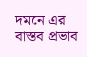দমনে এর বাস্তব প্রভাব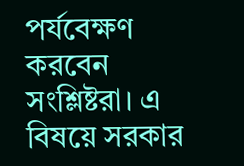পর্যবেক্ষণ করবেন সংশ্লিষ্টরা। এ বিষয়ে সরকার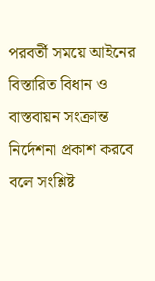পরবর্তী সময়ে আইনের বিস্তারিত বিধান ও বাস্তবায়ন সংক্রান্ত নির্দেশনা প্রকাশ করবে বলে সংশ্লিষ্ট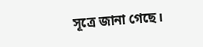সূত্রে জানা গেছে।